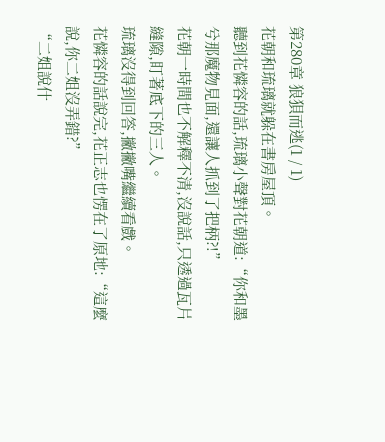第280章 狼狽而逃(1 / 1)
花朝和琉璃就躲在書房屋頂。
聽到花憐容的話,琉璃小聲對花朝道:“你和墨兮那魔物見面,還讓人抓到了把柄?!”
花朝一時間也不解釋不清,沒說話,只透過瓦片縫隙,盯著底下的三人。
琉璃沒得到回答,撇撇嘴繼續看戲。
花憐容的話說完,花正志也愣在了原地:“這麼說,你二姐沒弄錯?”
“二姐說什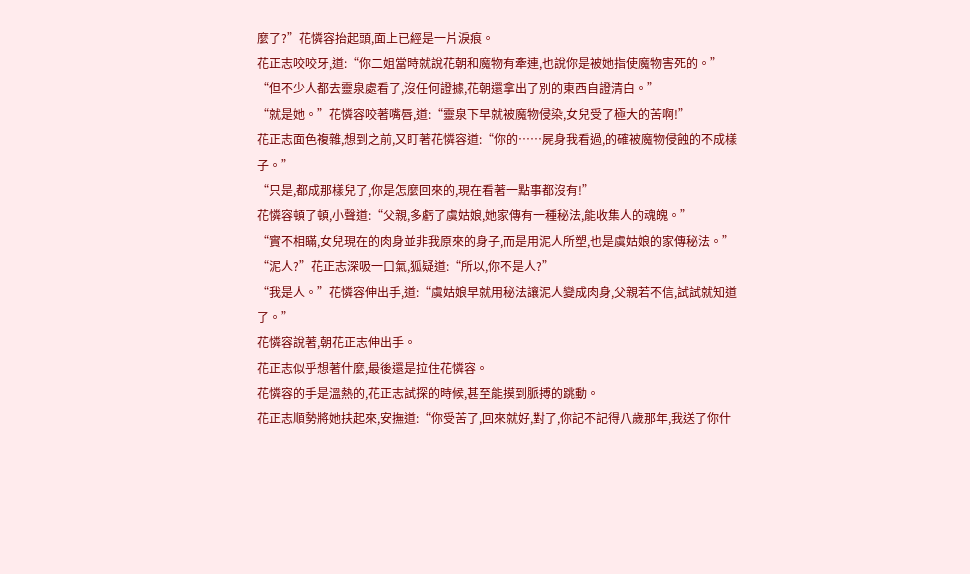麼了?”花憐容抬起頭,面上已經是一片淚痕。
花正志咬咬牙,道:“你二姐當時就說花朝和魔物有牽連,也說你是被她指使魔物害死的。”
“但不少人都去靈泉處看了,沒任何證據,花朝還拿出了別的東西自證清白。”
“就是她。”花憐容咬著嘴唇,道:“靈泉下早就被魔物侵染,女兒受了極大的苦啊!”
花正志面色複雜,想到之前,又盯著花憐容道:“你的……屍身我看過,的確被魔物侵蝕的不成樣子。”
“只是,都成那樣兒了,你是怎麼回來的,現在看著一點事都沒有!”
花憐容頓了頓,小聲道:“父親,多虧了虞姑娘,她家傳有一種秘法,能收集人的魂魄。”
“實不相瞞,女兒現在的肉身並非我原來的身子,而是用泥人所塑,也是虞姑娘的家傳秘法。”
“泥人?”花正志深吸一口氣,狐疑道:“所以,你不是人?”
“我是人。”花憐容伸出手,道:“虞姑娘早就用秘法讓泥人變成肉身,父親若不信,試試就知道了。”
花憐容說著,朝花正志伸出手。
花正志似乎想著什麼,最後還是拉住花憐容。
花憐容的手是溫熱的,花正志試探的時候,甚至能摸到脈搏的跳動。
花正志順勢將她扶起來,安撫道:“你受苦了,回來就好,對了,你記不記得八歲那年,我送了你什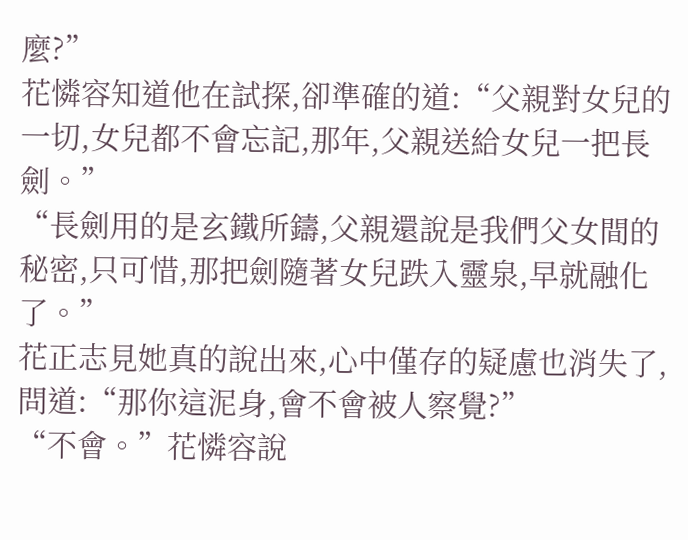麼?”
花憐容知道他在試探,卻準確的道:“父親對女兒的一切,女兒都不會忘記,那年,父親送給女兒一把長劍。”
“長劍用的是玄鐵所鑄,父親還說是我們父女間的秘密,只可惜,那把劍隨著女兒跌入靈泉,早就融化了。”
花正志見她真的說出來,心中僅存的疑慮也消失了,問道:“那你這泥身,會不會被人察覺?”
“不會。”花憐容說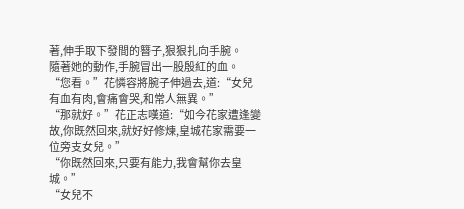著,伸手取下發間的簪子,狠狠扎向手腕。
隨著她的動作,手腕冒出一股殷紅的血。
“您看。”花憐容將腕子伸過去,道:“女兒有血有肉,會痛會哭,和常人無異。”
“那就好。”花正志嘆道:“如今花家遭逢變故,你既然回來,就好好修煉,皇城花家需要一位旁支女兒。”
“你既然回來,只要有能力,我會幫你去皇城。”
“女兒不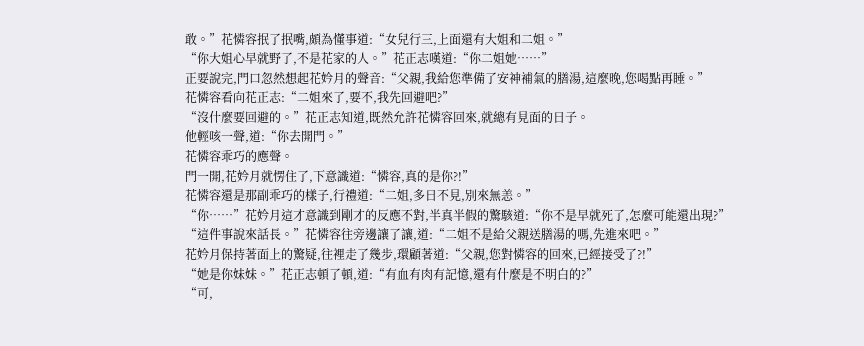敢。”花憐容抿了抿嘴,頗為懂事道:“女兒行三,上面還有大姐和二姐。”
“你大姐心早就野了,不是花家的人。”花正志嘆道:“你二姐她……”
正要說完,門口忽然想起花妗月的聲音:“父親,我給您準備了安神補氣的膳湯,這麼晚,您喝點再睡。”
花憐容看向花正志:“二姐來了,要不,我先回避吧?”
“沒什麼要回避的。”花正志知道,既然允許花憐容回來,就總有見面的日子。
他輕咳一聲,道:“你去開門。”
花憐容乖巧的應聲。
門一開,花妗月就愣住了,下意識道:“憐容,真的是你?!”
花憐容還是那副乖巧的樣子,行禮道:“二姐,多日不見,別來無恙。”
“你……”花妗月這才意識到剛才的反應不對,半真半假的驚駭道:“你不是早就死了,怎麼可能還出現?”
“這件事說來話長。”花憐容往旁邊讓了讓,道:“二姐不是給父親送膳湯的嗎,先進來吧。”
花妗月保持著面上的驚疑,往裡走了幾步,環顧著道:“父親,您對憐容的回來,已經接受了?!”
“她是你妹妹。”花正志頓了頓,道:“有血有肉有記憶,還有什麼是不明白的?”
“可,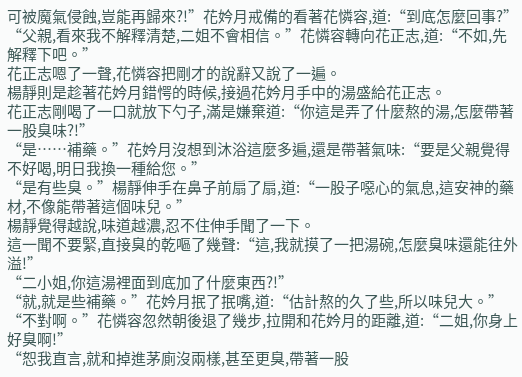可被魔氣侵蝕,豈能再歸來?!”花妗月戒備的看著花憐容,道:“到底怎麼回事?”
“父親,看來我不解釋清楚,二姐不會相信。”花憐容轉向花正志,道:“不如,先解釋下吧。”
花正志嗯了一聲,花憐容把剛才的說辭又說了一遍。
楊靜則是趁著花妗月錯愕的時候,接過花妗月手中的湯盛給花正志。
花正志剛喝了一口就放下勺子,滿是嫌棄道:“你這是弄了什麼熬的湯,怎麼帶著一股臭味?!”
“是……補藥。”花妗月沒想到沐浴這麼多遍,還是帶著氣味:“要是父親覺得不好喝,明日我換一種給您。”
“是有些臭。”楊靜伸手在鼻子前扇了扇,道:“一股子噁心的氣息,這安神的藥材,不像能帶著這個味兒。”
楊靜覺得越說,味道越濃,忍不住伸手聞了一下。
這一聞不要緊,直接臭的乾嘔了幾聲:“這,我就摸了一把湯碗,怎麼臭味還能往外溢!”
“二小姐,你這湯裡面到底加了什麼東西?!”
“就,就是些補藥。”花妗月抿了抿嘴,道:“估計熬的久了些,所以味兒大。”
“不對啊。”花憐容忽然朝後退了幾步,拉開和花妗月的距離,道:“二姐,你身上好臭啊!”
“恕我直言,就和掉進茅廁沒兩樣,甚至更臭,帶著一股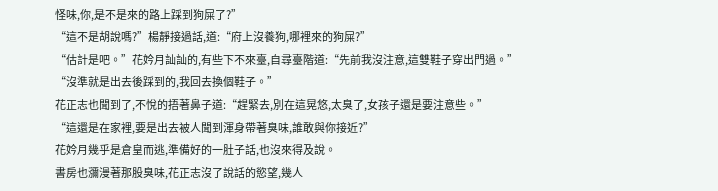怪味,你,是不是來的路上踩到狗屎了?”
“這不是胡說嗎?”楊靜接過話,道:“府上沒養狗,哪裡來的狗屎?”
“估計是吧。”花妗月訕訕的,有些下不來臺,自尋臺階道:“先前我沒注意,這雙鞋子穿出門過。”
“沒準就是出去後踩到的,我回去換個鞋子。”
花正志也聞到了,不悅的捂著鼻子道:“趕緊去,別在這晃悠,太臭了,女孩子還是要注意些。”
“這還是在家裡,要是出去被人聞到渾身帶著臭味,誰敢與你接近?”
花妗月幾乎是倉皇而逃,準備好的一肚子話,也沒來得及說。
書房也瀰漫著那股臭味,花正志沒了說話的慾望,幾人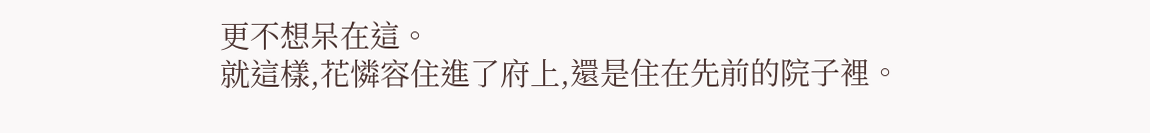更不想呆在這。
就這樣,花憐容住進了府上,還是住在先前的院子裡。